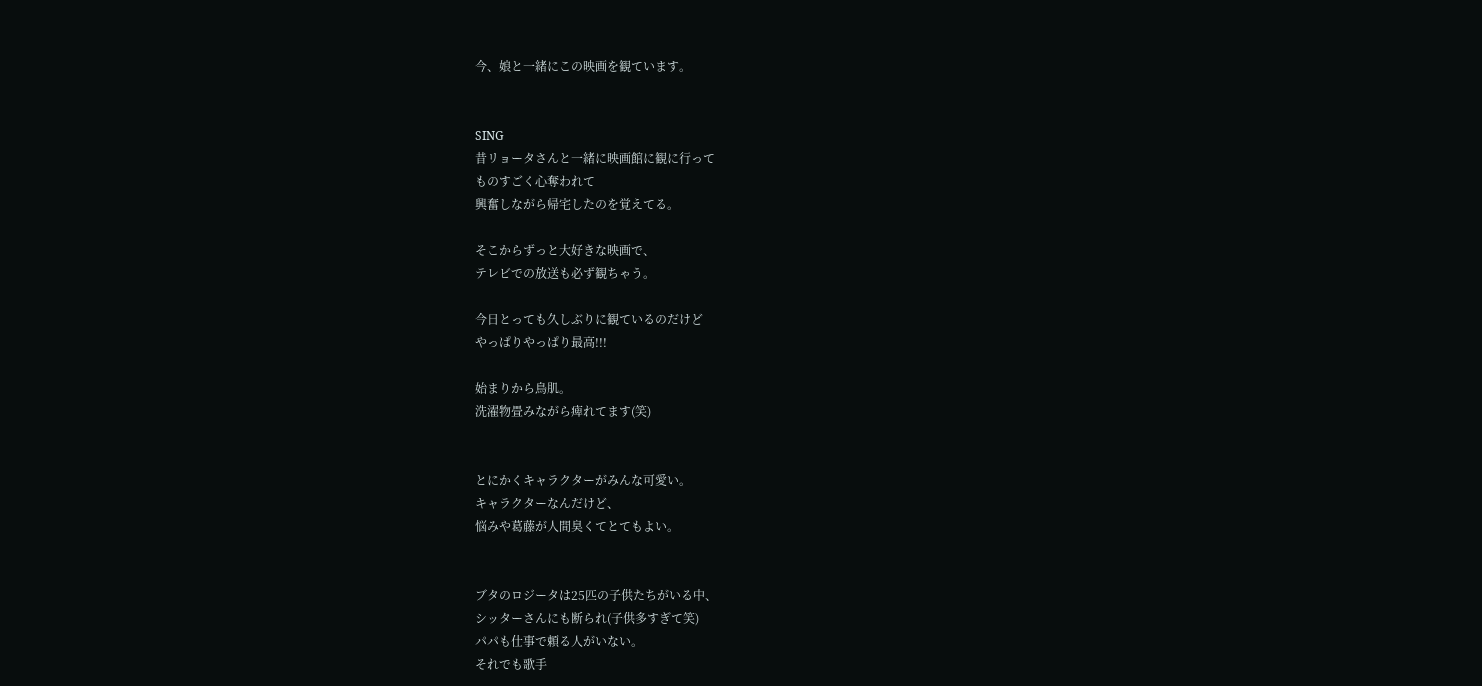今、娘と一緒にこの映画を観ています。


SING
昔リョータさんと一緒に映画館に観に行って
ものすごく心奪われて
興奮しながら帰宅したのを覚えてる。

そこからずっと大好きな映画で、
テレビでの放送も必ず観ちゃう。

今日とっても久しぶりに観ているのだけど
やっぱりやっぱり最高!!!

始まりから鳥肌。
洗濯物畳みながら痺れてます(笑)


とにかくキャラクターがみんな可愛い。
キャラクターなんだけど、
悩みや葛藤が人間臭くてとてもよい。


ブタのロジータは25匹の子供たちがいる中、
シッターさんにも断られ(子供多すぎて笑)
パパも仕事で頼る人がいない。
それでも歌手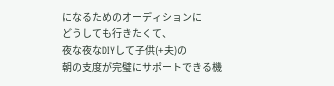になるためのオーディションに
どうしても行きたくて、
夜な夜なDIYして子供(+夫)の
朝の支度が完璧にサポートできる機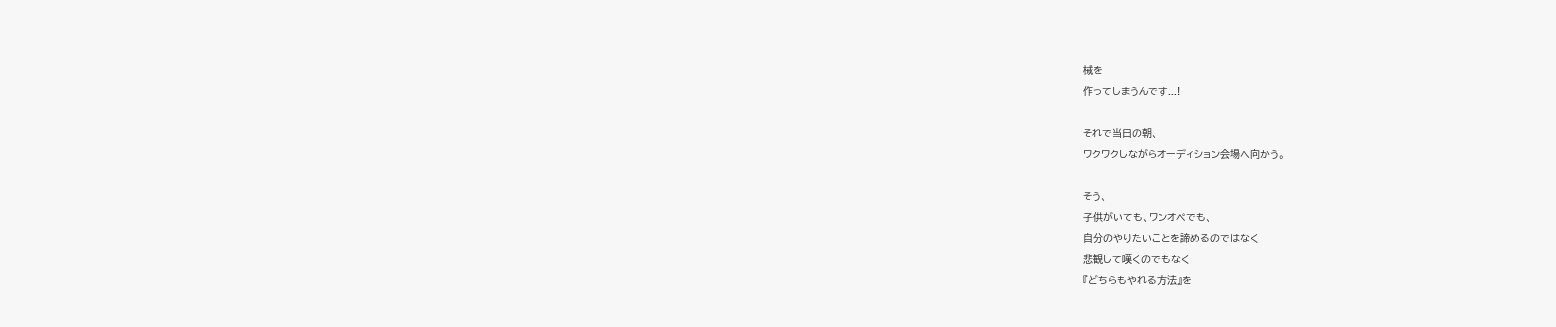械を
作ってしまうんです...!

それで当日の朝、
ワクワクしながらオーディション会場へ向かう。

そう、
子供がいても、ワンオペでも、
自分のやりたいことを諦めるのではなく
悲観して嘆くのでもなく
『どちらもやれる方法』を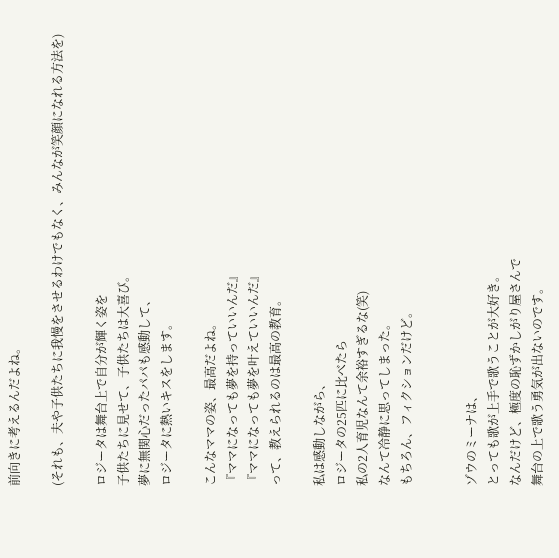前向きに考えるんだよね。

(それも、夫や子供たちに我慢をさせるわけでもなく、みんなが笑顔になれる方法を)

ロジータは舞台上で自分が輝く姿を
子供たちに見せて、子供たちは大喜び。
夢に無関心だったパパも感動して、
ロジータに熱いキスをします。

こんなママの姿、最高だよね。
『ママになっても夢を持っていいんだ』
『ママになっても夢を叶えていいんだ』
って、教えられるのは最高の教育。

私は感動しながら、
ロジータの25匹に比べたら
私の2人育児なんて余裕すぎるな(笑)
なんて冷静に思ってしまった。
もちろん、フィクションだけど。


ゾウのミーナは、
とっても歌が上手で歌うことが大好き。
なんだけど、極度の恥ずかしがり屋さんで
舞台の上で歌う勇気が出ないのです。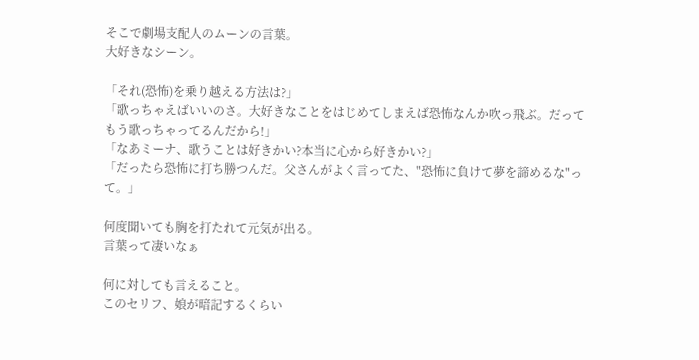そこで劇場支配人のムーンの言葉。
大好きなシーン。

「それ(恐怖)を乗り越える方法は?」
「歌っちゃえばいいのさ。大好きなことをはじめてしまえば恐怖なんか吹っ飛ぶ。だってもう歌っちゃってるんだから!」
「なあミーナ、歌うことは好きかい?本当に心から好きかい?」
「だったら恐怖に打ち勝つんだ。父さんがよく言ってた、"恐怖に負けて夢を諦めるな"って。」

何度聞いても胸を打たれて元気が出る。
言葉って凄いなぁ

何に対しても言えること。
このセリフ、娘が暗記するくらい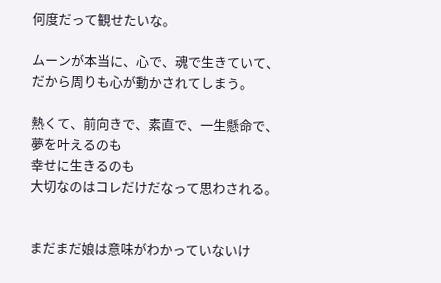何度だって観せたいな。

ムーンが本当に、心で、魂で生きていて、
だから周りも心が動かされてしまう。

熱くて、前向きで、素直で、一生懸命で、
夢を叶えるのも
幸せに生きるのも
大切なのはコレだけだなって思わされる。


まだまだ娘は意味がわかっていないけ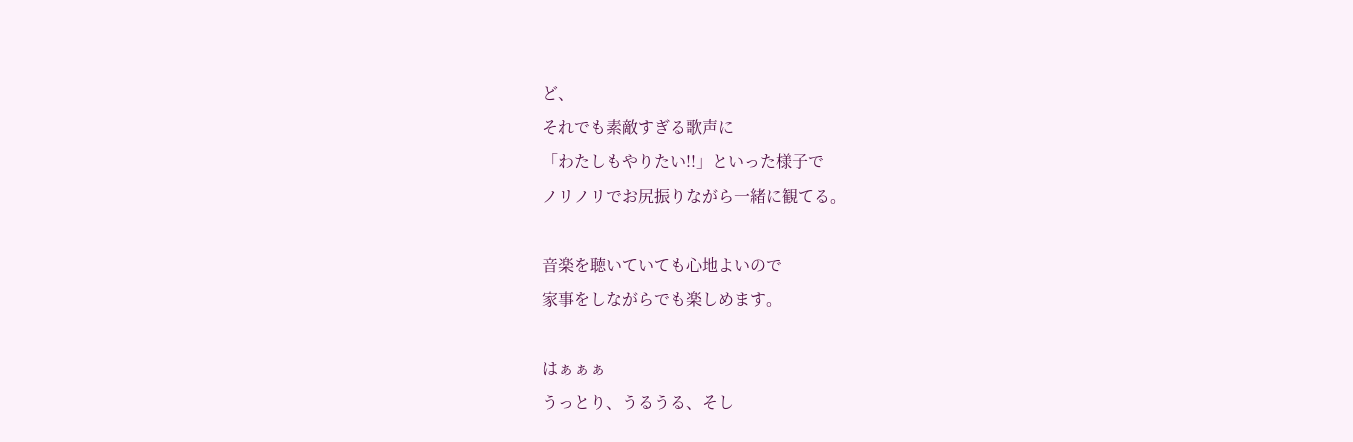ど、
それでも素敵すぎる歌声に
「わたしもやりたい!!」といった様子で
ノリノリでお尻振りながら一緒に観てる。

音楽を聴いていても心地よいので
家事をしながらでも楽しめます。

はぁぁぁ
うっとり、うるうる、そし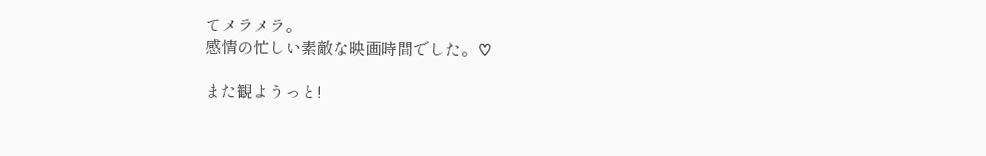てメラメラ。
感情の忙しい素敵な映画時間でした。♡

また観ようっと!